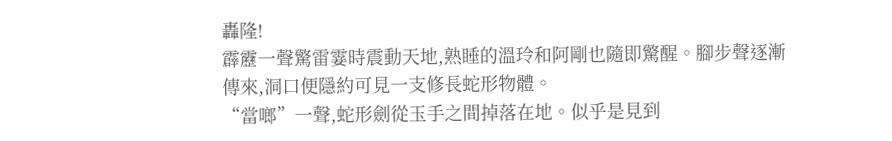轟隆!
霹靂一聲驚雷霎時震動天地,熟睡的溫玲和阿剛也隨即驚醒。腳步聲逐漸傳來,洞口便隱約可見一支修長蛇形物體。
“當啷”一聲,蛇形劍從玉手之間掉落在地。似乎是見到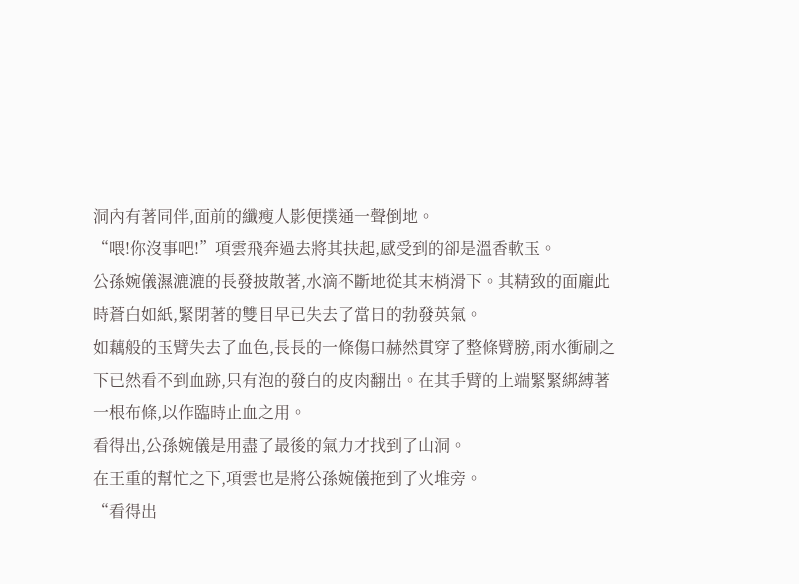洞內有著同伴,面前的纖瘦人影便撲通一聲倒地。
“喂!你沒事吧!”項雲飛奔過去將其扶起,感受到的卻是溫香軟玉。
公孫婉儀濕漉漉的長發披散著,水滴不斷地從其末梢滑下。其精致的面龐此時蒼白如紙,緊閉著的雙目早已失去了當日的勃發英氣。
如藕般的玉臂失去了血色,長長的一條傷口赫然貫穿了整條臂膀,雨水衝刷之下已然看不到血跡,只有泡的發白的皮肉翻出。在其手臂的上端緊緊綁縛著一根布條,以作臨時止血之用。
看得出,公孫婉儀是用盡了最後的氣力才找到了山洞。
在王重的幫忙之下,項雲也是將公孫婉儀拖到了火堆旁。
“看得出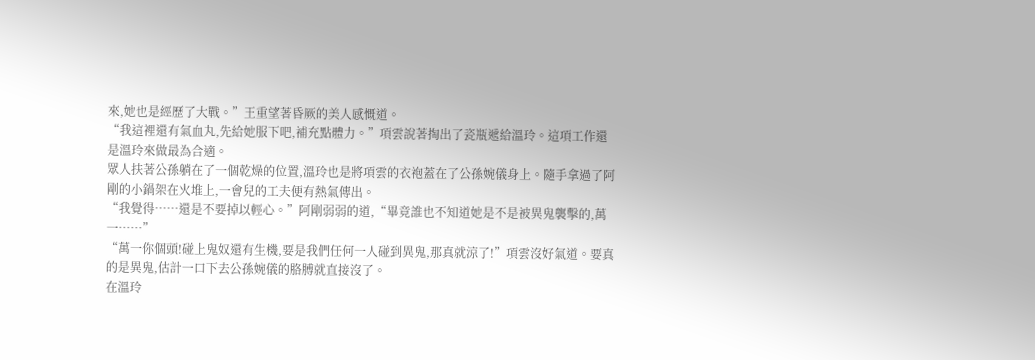來,她也是經歷了大戰。”王重望著昏厥的美人感慨道。
“我這裡還有氣血丸,先給她服下吧,補充點體力。”項雲說著掏出了瓷瓶遞給溫玲。這項工作還是溫玲來做最為合適。
眾人扶著公孫躺在了一個乾燥的位置,溫玲也是將項雲的衣袍蓋在了公孫婉儀身上。隨手拿過了阿剛的小鍋架在火堆上,一會兒的工夫便有熱氣傳出。
“我覺得……還是不要掉以輕心。”阿剛弱弱的道,“畢竟誰也不知道她是不是被異鬼襲擊的,萬一……”
“萬一你個頭!碰上鬼奴還有生機,要是我們任何一人碰到異鬼,那真就涼了!”項雲沒好氣道。要真的是異鬼,估計一口下去公孫婉儀的胳膊就直接沒了。
在溫玲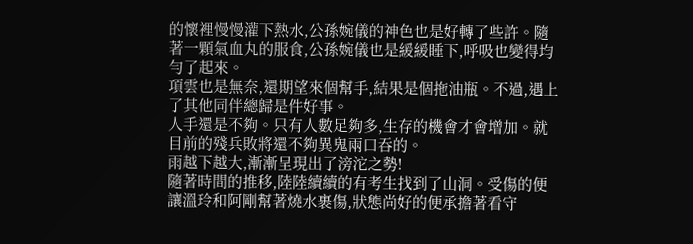的懷裡慢慢灌下熱水,公孫婉儀的神色也是好轉了些許。隨著一顆氣血丸的服食,公孫婉儀也是緩緩睡下,呼吸也變得均勻了起來。
項雲也是無奈,還期望來個幫手,結果是個拖油瓶。不過,遇上了其他同伴總歸是件好事。
人手還是不夠。只有人數足夠多,生存的機會才會增加。就目前的殘兵敗將還不夠異鬼兩口吞的。
雨越下越大,漸漸呈現出了滂沱之勢!
隨著時間的推移,陸陸續續的有考生找到了山洞。受傷的便讓溫玲和阿剛幫著燒水裹傷,狀態尚好的便承擔著看守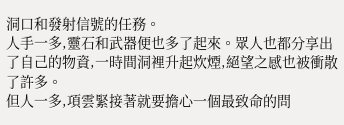洞口和發射信號的任務。
人手一多,靈石和武器便也多了起來。眾人也都分享出了自己的物資,一時間洞裡升起炊煙,絕望之感也被衝散了許多。
但人一多,項雲緊接著就要擔心一個最致命的問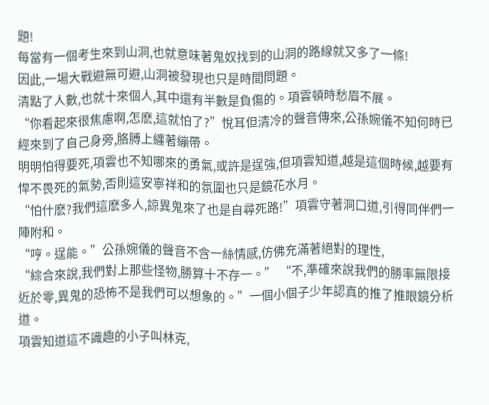題!
每當有一個考生來到山洞,也就意味著鬼奴找到的山洞的路線就又多了一條!
因此,一場大戰避無可避,山洞被發現也只是時間問題。
清點了人數,也就十來個人,其中還有半數是負傷的。項雲頓時愁眉不展。
“你看起來很焦慮啊,怎麽,這就怕了?”悅耳但清冷的聲音傳來,公孫婉儀不知何時已經來到了自己身旁,胳膊上纏著繃帶。
明明怕得要死,項雲也不知哪來的勇氣,或許是逞強,但項雲知道,越是這個時候,越要有悍不畏死的氣勢,否則這安寧祥和的氛圍也只是鏡花水月。
“怕什麽?我們這麽多人,諒異鬼來了也是自尋死路!”項雲守著洞口道,引得同伴們一陣附和。
“哼。逞能。”公孫婉儀的聲音不含一絲情感,仿佛充滿著絕對的理性,
“綜合來說,我們對上那些怪物,勝算十不存一。” “不,準確來說我們的勝率無限接近於零,異鬼的恐怖不是我們可以想象的。”一個小個子少年認真的推了推眼鏡分析道。
項雲知道這不識趣的小子叫林克,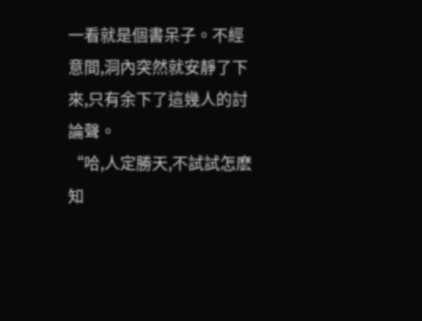一看就是個書呆子。不經意間,洞內突然就安靜了下來,只有余下了這幾人的討論聲。
“哈,人定勝天,不試試怎麽知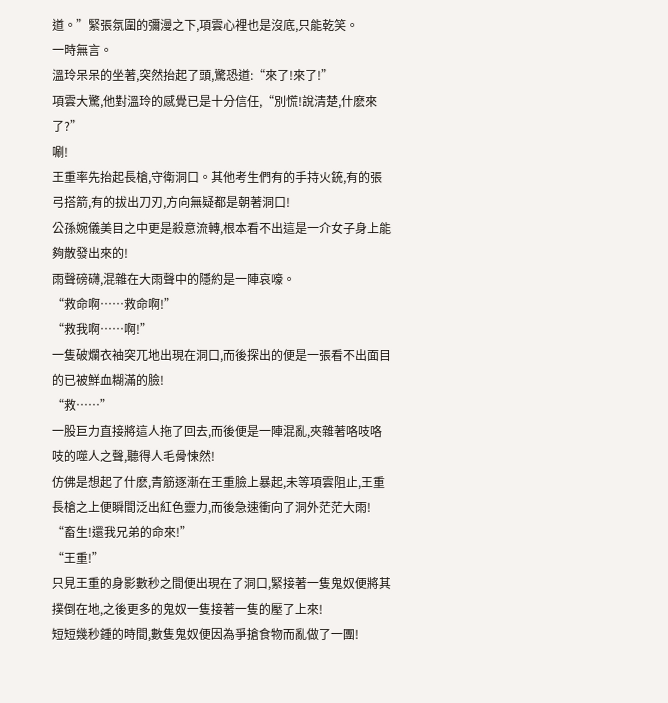道。”緊張氛圍的彌漫之下,項雲心裡也是沒底,只能乾笑。
一時無言。
溫玲呆呆的坐著,突然抬起了頭,驚恐道:“來了!來了!”
項雲大驚,他對溫玲的感覺已是十分信任,“別慌!說清楚,什麽來了?”
唰!
王重率先抬起長槍,守衛洞口。其他考生們有的手持火銃,有的張弓搭箭,有的拔出刀刃,方向無疑都是朝著洞口!
公孫婉儀美目之中更是殺意流轉,根本看不出這是一介女子身上能夠散發出來的!
雨聲磅礴,混雜在大雨聲中的隱約是一陣哀嚎。
“救命啊……救命啊!”
“救我啊……啊!”
一隻破爛衣袖突兀地出現在洞口,而後探出的便是一張看不出面目的已被鮮血糊滿的臉!
“救……”
一股巨力直接將這人拖了回去,而後便是一陣混亂,夾雜著咯吱咯吱的噬人之聲,聽得人毛骨悚然!
仿佛是想起了什麽,青筋逐漸在王重臉上暴起,未等項雲阻止,王重長槍之上便瞬間泛出紅色靈力,而後急速衝向了洞外茫茫大雨!
“畜生!還我兄弟的命來!”
“王重!”
只見王重的身影數秒之間便出現在了洞口,緊接著一隻鬼奴便將其撲倒在地,之後更多的鬼奴一隻接著一隻的壓了上來!
短短幾秒鍾的時間,數隻鬼奴便因為爭搶食物而亂做了一團!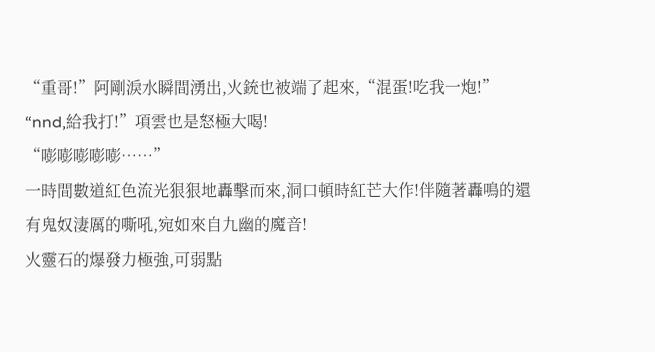“重哥!”阿剛淚水瞬間湧出,火銃也被端了起來,“混蛋!吃我一炮!”
“nnd,給我打!”項雲也是怒極大喝!
“嘭嘭嘭嘭嘭……”
一時間數道紅色流光狠狠地轟擊而來,洞口頓時紅芒大作!伴隨著轟鳴的還有鬼奴淒厲的嘶吼,宛如來自九幽的魔音!
火靈石的爆發力極強,可弱點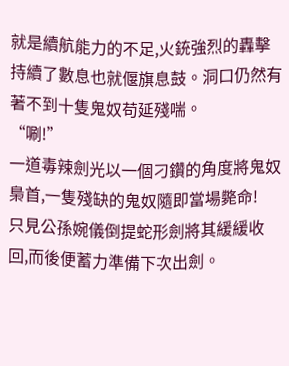就是續航能力的不足,火銃強烈的轟擊持續了數息也就偃旗息鼓。洞口仍然有著不到十隻鬼奴苟延殘喘。
“唰!”
一道毒辣劍光以一個刁鑽的角度將鬼奴梟首,一隻殘缺的鬼奴隨即當場斃命!
只見公孫婉儀倒提蛇形劍將其緩緩收回,而後便蓄力準備下次出劍。